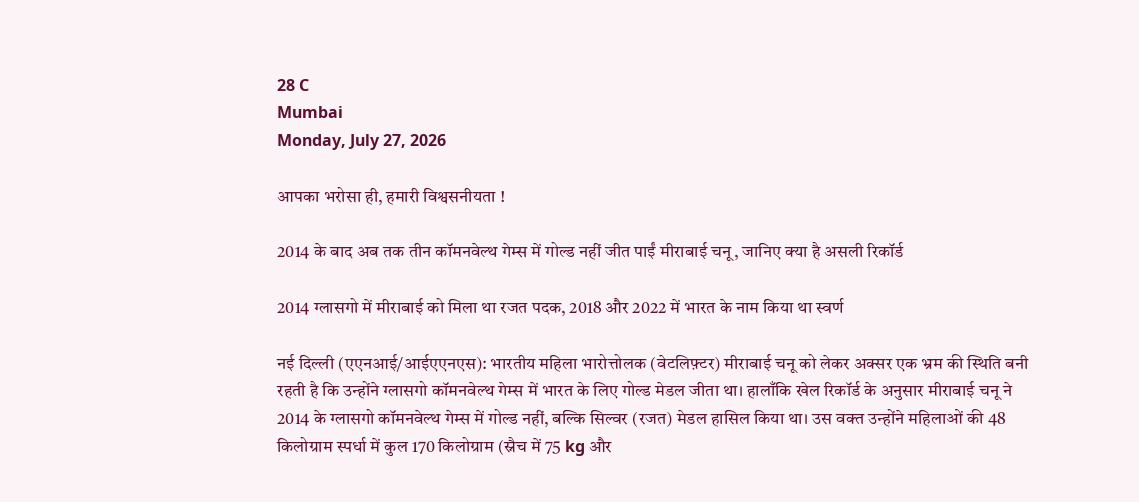28 C
Mumbai
Monday, July 27, 2026

आपका भरोसा ही, हमारी विश्वसनीयता !

2014 के बाद अब तक तीन कॉमनवेल्थ गेम्स में गोल्ड नहीं जीत पाईं मीराबाई चनू, जानिए क्या है असली रिकॉर्ड

2014 ग्लासगो में मीराबाई को मिला था रजत पदक, 2018 और 2022 में भारत के नाम किया था स्वर्ण

नई दिल्ली (एएनआई/आईएएनएस): भारतीय महिला भारोत्तोलक (वेटलिफ़्टर) मीराबाई चनू को लेकर अक्सर एक भ्रम की स्थिति बनी रहती है कि उन्होंने ग्लासगो कॉमनवेल्थ गेम्स में भारत के लिए गोल्ड मेडल जीता था। हालाँकि खेल रिकॉर्ड के अनुसार मीराबाई चनू ने 2014 के ग्लासगो कॉमनवेल्थ गेम्स में गोल्ड नहीं, बल्कि सिल्वर (रजत) मेडल हासिल किया था। उस वक्त उन्होंने महिलाओं की 48 किलोग्राम स्पर्धा में कुल 170 किलोग्राम (स्नैच में 75 kg और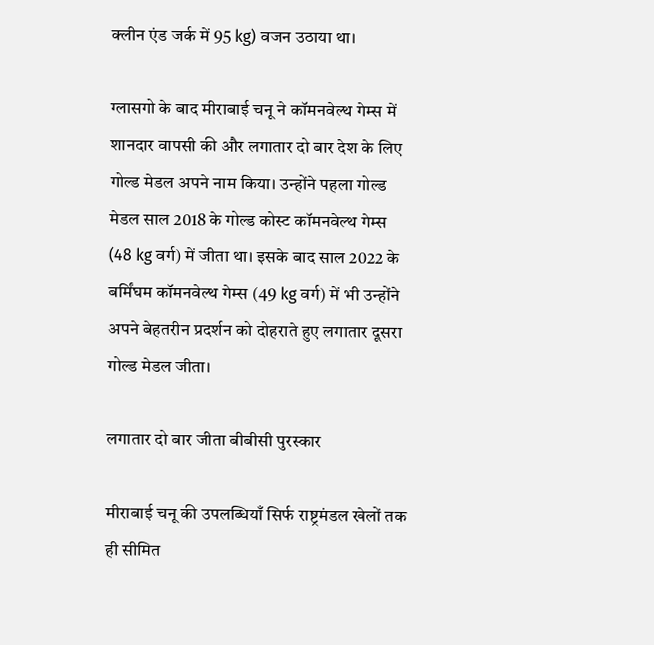क्लीन एंड जर्क में 95 kg) वजन उठाया था।

ग्लासगो के बाद मीराबाई चनू ने कॉमनवेल्थ गेम्स में शानदार वापसी की और लगातार दो बार देश के लिए गोल्ड मेडल अपने नाम किया। उन्होंने पहला गोल्ड मेडल साल 2018 के गोल्ड कोस्ट कॉमनवेल्थ गेम्स (48 kg वर्ग) में जीता था। इसके बाद साल 2022 के बर्मिंघम कॉमनवेल्थ गेम्स (49 kg वर्ग) में भी उन्होंने अपने बेहतरीन प्रदर्शन को दोहराते हुए लगातार दूसरा गोल्ड मेडल जीता।

लगातार दो बार जीता बीबीसी पुरस्कार

मीराबाई चनू की उपलब्धियाँ सिर्फ राष्ट्रमंडल खेलों तक ही सीमित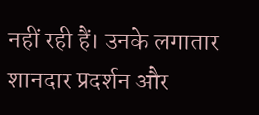नहीं रही हैं। उनके लगातार शानदार प्रदर्शन और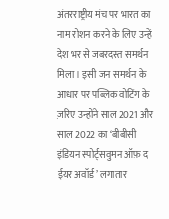अंतरराष्ट्रीय मंच पर भारत का नाम रोशन करने के लिए उन्हें देश भर से जबरदस्त समर्थन मिला। इसी जन समर्थन के आधार पर पब्लिक वोटिंग के ज़रिए उन्होंने साल 2021 और साल 2022 का ‘बीबीसी इंडियन स्पोर्ट्सवुमन ऑफ़ द ईयर अवॉर्ड’ लगातार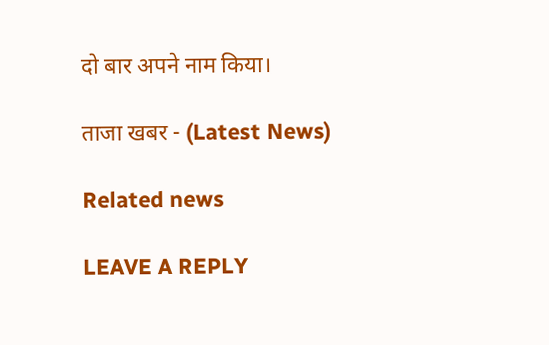दो बार अपने नाम किया।

ताजा खबर - (Latest News)

Related news

LEAVE A REPLY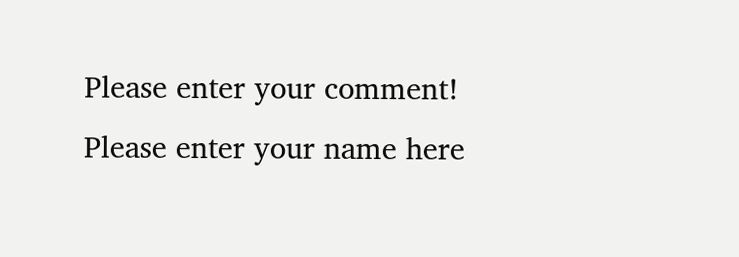Please enter your comment!
Please enter your name here